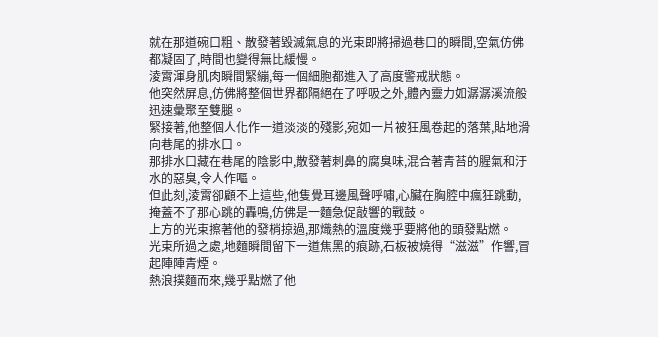就在那道碗口粗、散發著毀滅氣息的光束即將掃過巷口的瞬間,空氣仿佛都凝固了,時間也變得無比緩慢。
淩霄渾身肌肉瞬間緊繃,每一個細胞都進入了高度警戒狀態。
他突然屏息,仿佛將整個世界都隔絕在了呼吸之外,體內靈力如潺潺溪流般迅速彙聚至雙腿。
緊接著,他整個人化作一道淡淡的殘影,宛如一片被狂風卷起的落葉,貼地滑向巷尾的排水口。
那排水口藏在巷尾的陰影中,散發著刺鼻的腐臭味,混合著青苔的腥氣和汙水的惡臭,令人作嘔。
但此刻,淩霄卻顧不上這些,他隻覺耳邊風聲呼嘯,心臟在胸腔中瘋狂跳動,掩蓋不了那心跳的轟鳴,仿佛是一麵急促敲響的戰鼓。
上方的光束擦著他的發梢掠過,那熾熱的溫度幾乎要將他的頭發點燃。
光束所過之處,地麵瞬間留下一道焦黑的痕跡,石板被燒得“滋滋”作響,冒起陣陣青煙。
熱浪撲麵而來,幾乎點燃了他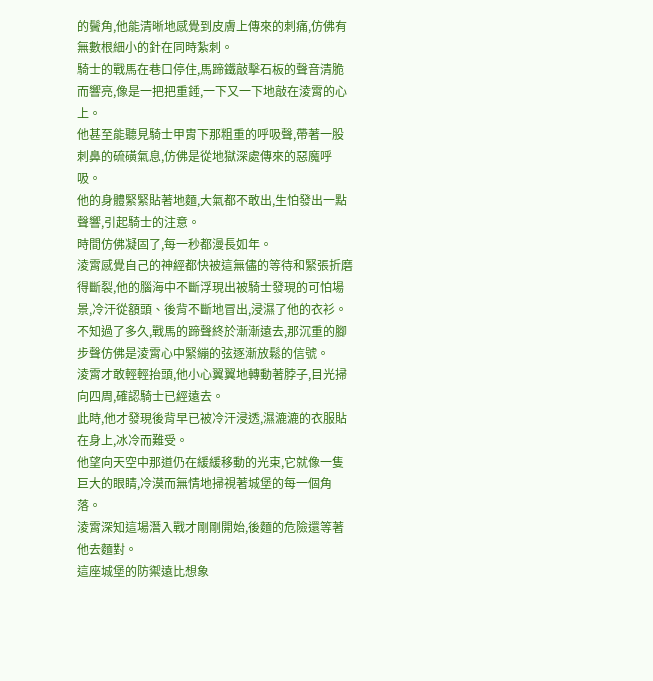的鬢角,他能清晰地感覺到皮膚上傳來的刺痛,仿佛有無數根細小的針在同時紮刺。
騎士的戰馬在巷口停住,馬蹄鐵敲擊石板的聲音清脆而響亮,像是一把把重錘,一下又一下地敲在淩霄的心上。
他甚至能聽見騎士甲胄下那粗重的呼吸聲,帶著一股刺鼻的硫磺氣息,仿佛是從地獄深處傳來的惡魔呼吸。
他的身體緊緊貼著地麵,大氣都不敢出,生怕發出一點聲響,引起騎士的注意。
時間仿佛凝固了,每一秒都漫長如年。
淩霄感覺自己的神經都快被這無儘的等待和緊張折磨得斷裂,他的腦海中不斷浮現出被騎士發現的可怕場景,冷汗從額頭、後背不斷地冒出,浸濕了他的衣衫。
不知過了多久,戰馬的蹄聲終於漸漸遠去,那沉重的腳步聲仿佛是淩霄心中緊繃的弦逐漸放鬆的信號。
淩霄才敢輕輕抬頭,他小心翼翼地轉動著脖子,目光掃向四周,確認騎士已經遠去。
此時,他才發現後背早已被冷汗浸透,濕漉漉的衣服貼在身上,冰冷而難受。
他望向天空中那道仍在緩緩移動的光束,它就像一隻巨大的眼睛,冷漠而無情地掃視著城堡的每一個角落。
淩霄深知這場潛入戰才剛剛開始,後麵的危險還等著他去麵對。
這座城堡的防禦遠比想象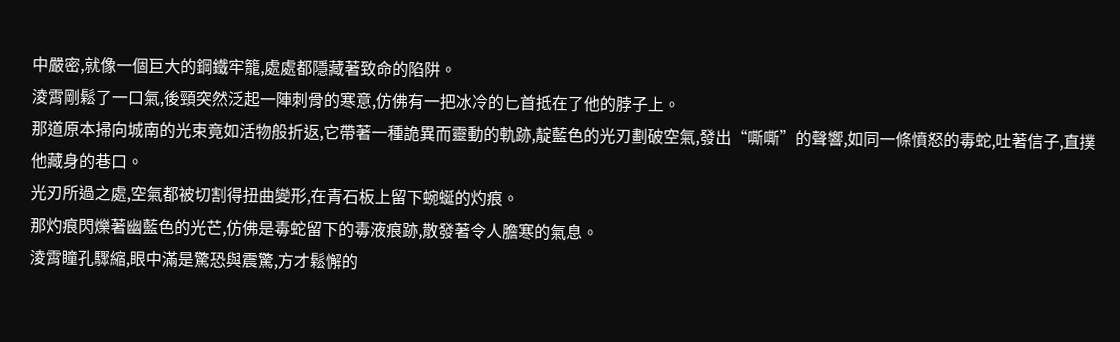中嚴密,就像一個巨大的鋼鐵牢籠,處處都隱藏著致命的陷阱。
淩霄剛鬆了一口氣,後頸突然泛起一陣刺骨的寒意,仿佛有一把冰冷的匕首抵在了他的脖子上。
那道原本掃向城南的光束竟如活物般折返,它帶著一種詭異而靈動的軌跡,靛藍色的光刃劃破空氣,發出“嘶嘶”的聲響,如同一條憤怒的毒蛇,吐著信子,直撲他藏身的巷口。
光刃所過之處,空氣都被切割得扭曲變形,在青石板上留下蜿蜒的灼痕。
那灼痕閃爍著幽藍色的光芒,仿佛是毒蛇留下的毒液痕跡,散發著令人膽寒的氣息。
淩霄瞳孔驟縮,眼中滿是驚恐與震驚,方才鬆懈的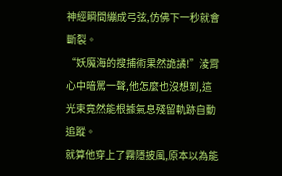神經瞬間繃成弓弦,仿佛下一秒就會斷裂。
“妖魔海的搜捕術果然詭譎!”淩霄心中暗罵一聲,他怎麼也沒想到,這光束竟然能根據氣息殘留軌跡自動追蹤。
就算他穿上了霧隱披風,原本以為能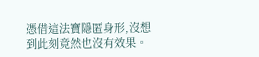憑借這法寶隱匿身形,沒想到此刻竟然也沒有效果。